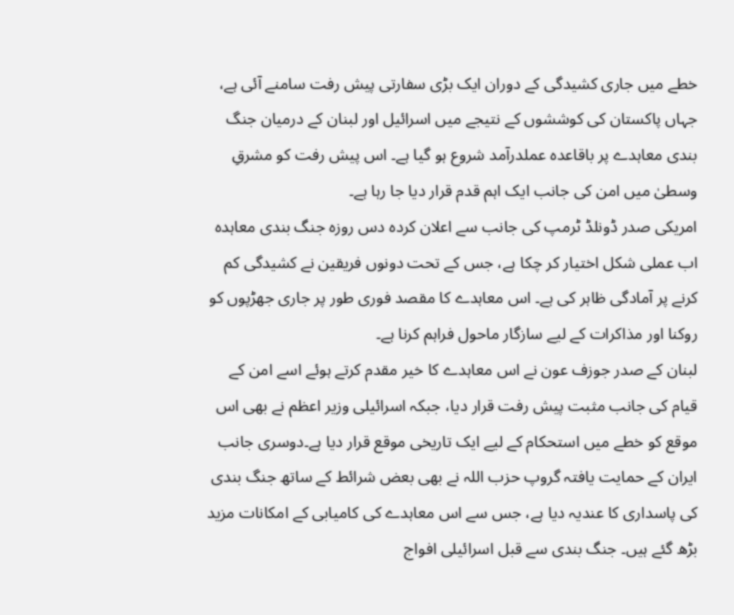خطے میں جاری کشیدگی کے دوران ایک بڑی سفارتی پیش رفت سامنے آئی ہے، جہاں پاکستان کی کوششوں کے نتیجے میں اسرائیل اور لبنان کے درمیان جنگ بندی معاہدے پر باقاعدہ عملدرآمد شروع ہو گیا ہے۔ اس پیش رفت کو مشرقِ وسطیٰ میں امن کی جانب ایک اہم قدم قرار دیا جا رہا ہے۔
امریکی صدر ڈونلڈ ٹرمپ کی جانب سے اعلان کردہ دس روزہ جنگ بندی معاہدہ اب عملی شکل اختیار کر چکا ہے، جس کے تحت دونوں فریقین نے کشیدگی کم کرنے پر آمادگی ظاہر کی ہے۔ اس معاہدے کا مقصد فوری طور پر جاری جھڑپوں کو روکنا اور مذاکرات کے لیے سازگار ماحول فراہم کرنا ہے۔
لبنان کے صدر جوزف عون نے اس معاہدے کا خیر مقدم کرتے ہوئے اسے امن کے قیام کی جانب مثبت پیش رفت قرار دیا، جبکہ اسرائیلی وزیر اعظم نے بھی اس موقع کو خطے میں استحکام کے لیے ایک تاریخی موقع قرار دیا ہے۔دوسری جانب ایران کے حمایت یافتہ گروپ حزب اللہ نے بھی بعض شرائط کے ساتھ جنگ بندی کی پاسداری کا عندیہ دیا ہے، جس سے اس معاہدے کی کامیابی کے امکانات مزید بڑھ گئے ہیں۔ جنگ بندی سے قبل اسرائیلی افواج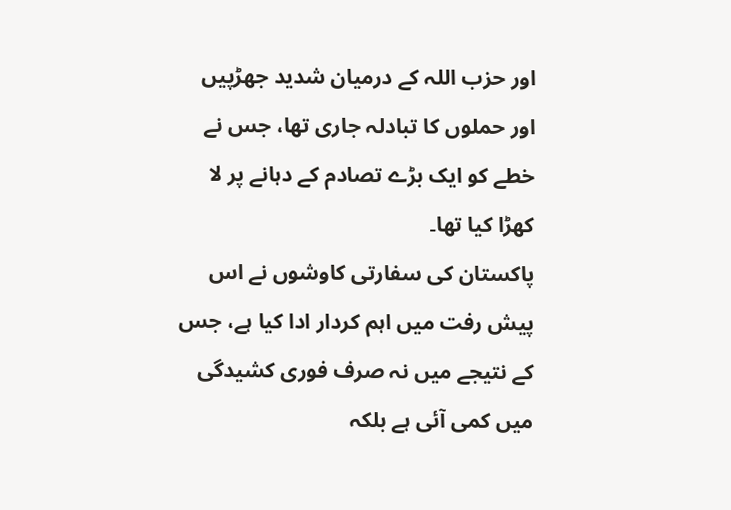اور حزب اللہ کے درمیان شدید جھڑپیں اور حملوں کا تبادلہ جاری تھا، جس نے خطے کو ایک بڑے تصادم کے دہانے پر لا کھڑا کیا تھا۔
پاکستان کی سفارتی کاوشوں نے اس پیش رفت میں اہم کردار ادا کیا ہے، جس کے نتیجے میں نہ صرف فوری کشیدگی میں کمی آئی ہے بلکہ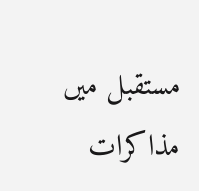مستقبل میں مذاکرات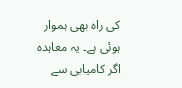کی راہ بھی ہموار ہوئی ہے۔ یہ معاہدہ اگر کامیابی سے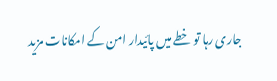جاری رہا تو خطے میں پائیدار امن کے امکانات مزید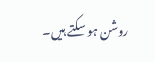روشن ہو سکتے ہیں۔